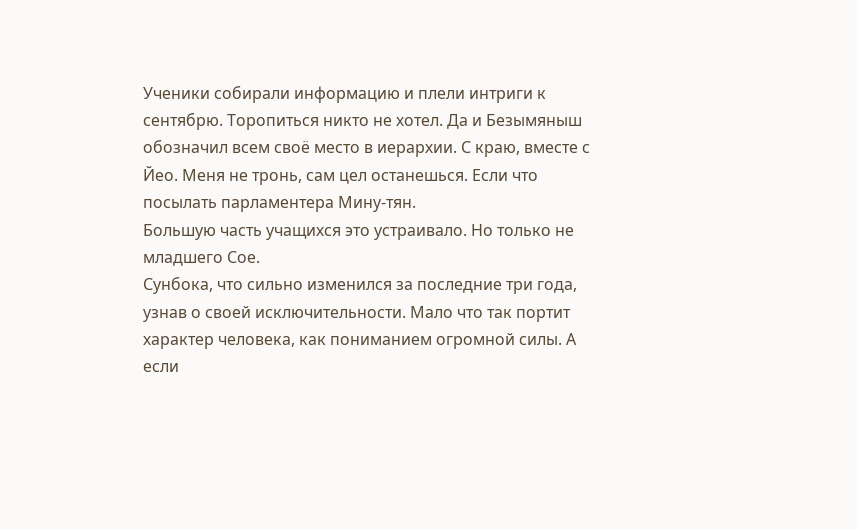Ученики собирали информацию и плели интриги к сентябрю. Торопиться никто не хотел. Да и Безымяныш обозначил всем своё место в иерархии. С краю, вместе с Йео. Меня не тронь, сам цел останешься. Если что посылать парламентера Мину-тян.
Большую часть учащихся это устраивало. Но только не младшего Сое.
Сунбока, что сильно изменился за последние три года, узнав о своей исключительности. Мало что так портит характер человека, как пониманием огромной силы. А если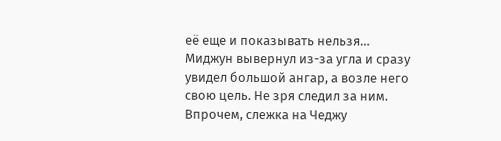её еще и показывать нельзя…
Миджун вывернул из-за угла и сразу увидел большой ангар, а возле него свою цель. Не зря следил за ним. Впрочем, слежка на Чеджу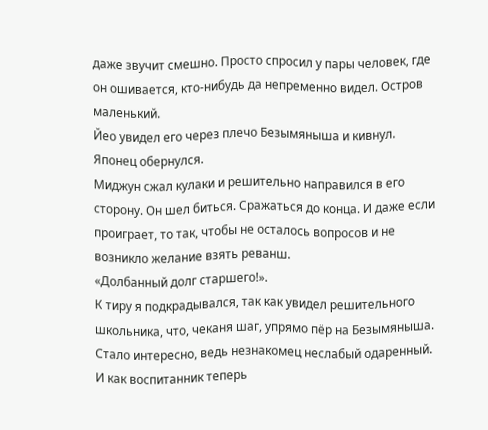даже звучит смешно. Просто спросил у пары человек, где он ошивается, кто-нибудь да непременно видел. Остров маленький.
Йео увидел его через плечо Безымяныша и кивнул. Японец обернулся.
Миджун сжал кулаки и решительно направился в его сторону. Он шел биться. Сражаться до конца. И даже если проиграет, то так, чтобы не осталось вопросов и не возникло желание взять реванш.
«Долбанный долг старшего!».
К тиру я подкрадывался, так как увидел решительного школьника, что, чеканя шаг, упрямо пёр на Безымяныша. Стало интересно, ведь незнакомец неслабый одаренный.
И как воспитанник теперь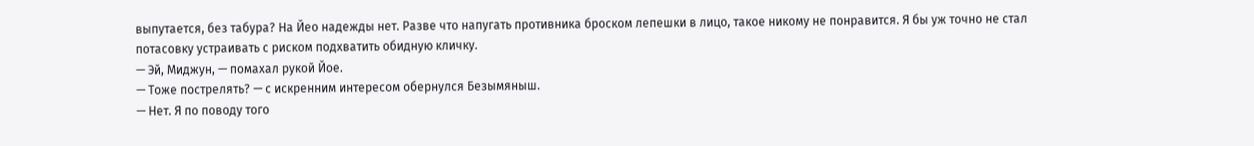выпутается, без табура? На Йео надежды нет. Разве что напугать противника броском лепешки в лицо, такое никому не понравится. Я бы уж точно не стал потасовку устраивать с риском подхватить обидную кличку.
— Эй, Миджун, — помахал рукой Йое.
— Тоже пострелять? — с искренним интересом обернулся Безымяныш.
— Нет. Я по поводу того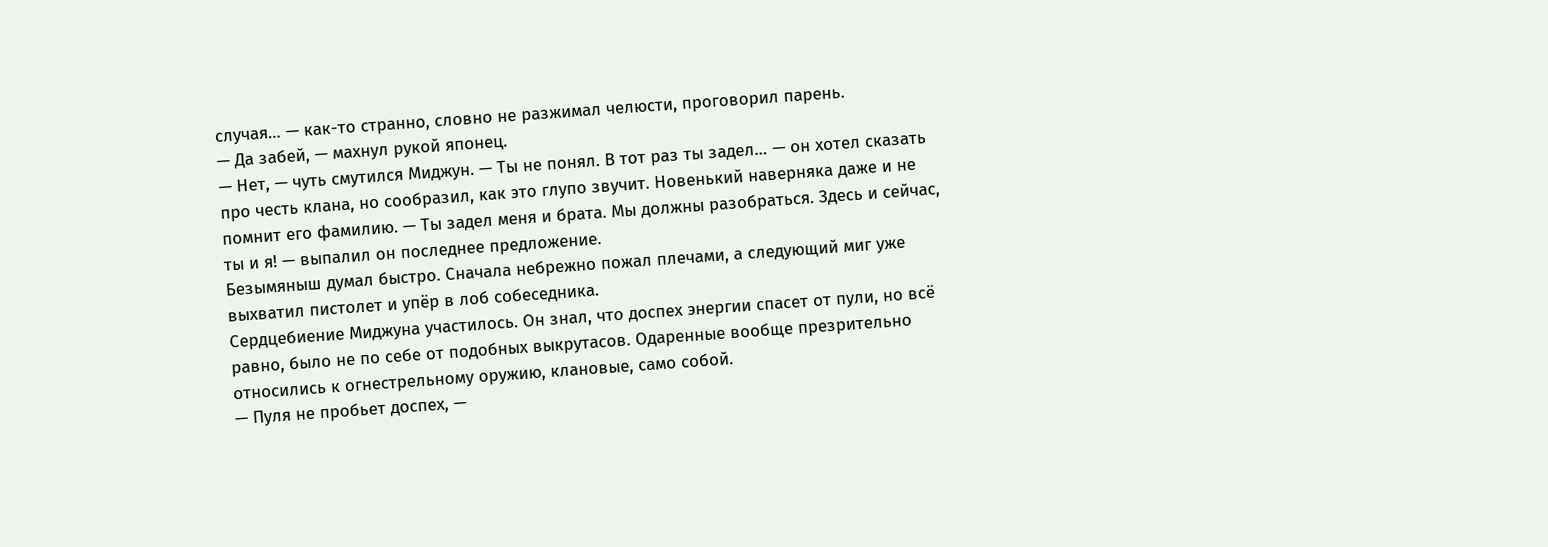случая… — как-то странно, словно не разжимал челюсти, проговорил парень.
— Да забей, — махнул рукой японец.
— Нет, — чуть смутился Миджун. — Ты не понял. В тот раз ты задел… — он хотел сказать про честь клана, но сообразил, как это глупо звучит. Новенький наверняка даже и не помнит его фамилию. — Ты задел меня и брата. Мы должны разобраться. Здесь и сейчас, ты и я! — выпалил он последнее предложение.
Безымяныш думал быстро. Сначала небрежно пожал плечами, а следующий миг уже выхватил пистолет и упёр в лоб собеседника.
Сердцебиение Миджуна участилось. Он знал, что доспех энергии спасет от пули, но всё равно, было не по себе от подобных выкрутасов. Одаренные вообще презрительно относились к огнестрельному оружию, клановые, само собой.
— Пуля не пробьет доспех, —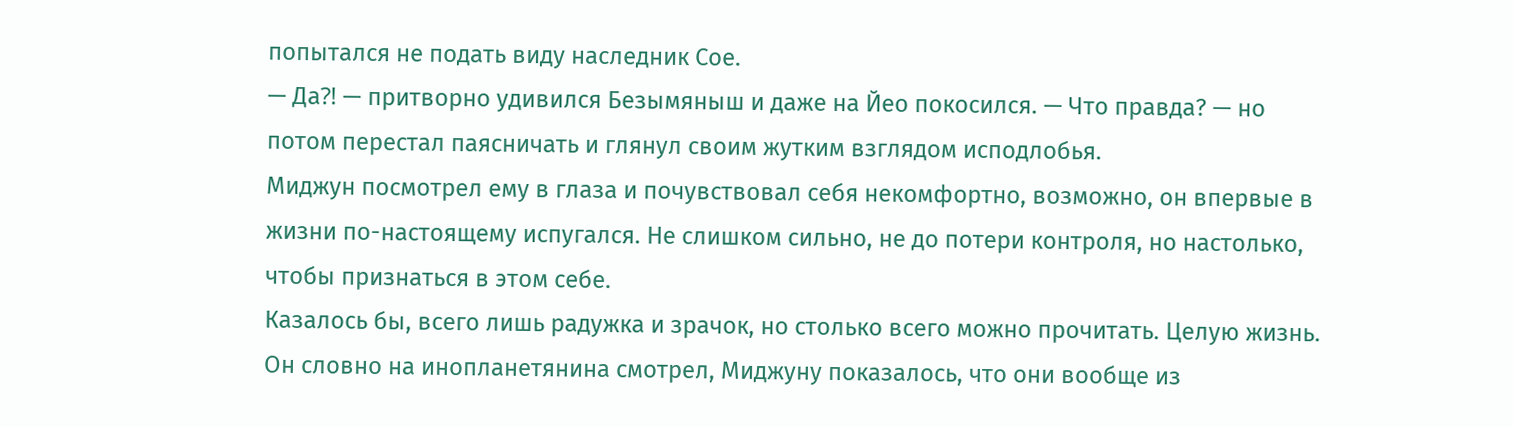попытался не подать виду наследник Сое.
— Да⁈ — притворно удивился Безымяныш и даже на Йео покосился. — Что правда? — но потом перестал паясничать и глянул своим жутким взглядом исподлобья.
Миджун посмотрел ему в глаза и почувствовал себя некомфортно, возможно, он впервые в жизни по-настоящему испугался. Не слишком сильно, не до потери контроля, но настолько, чтобы признаться в этом себе.
Казалось бы, всего лишь радужка и зрачок, но столько всего можно прочитать. Целую жизнь. Он словно на инопланетянина смотрел, Миджуну показалось, что они вообще из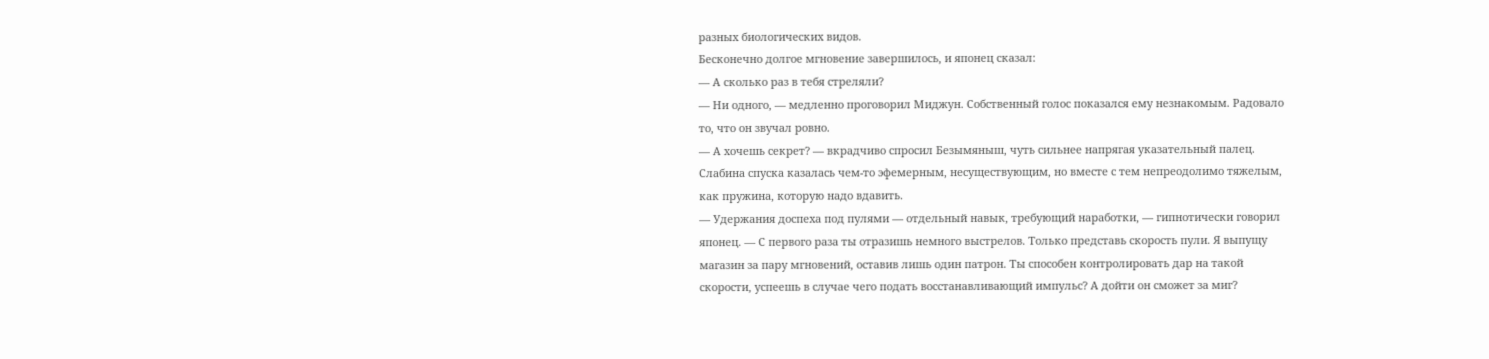разных биологических видов.
Бесконечно долгое мгновение завершилось, и японец сказал:
— А сколько раз в тебя стреляли?
— Ни одного, — медленно проговорил Миджун. Собственный голос показался ему незнакомым. Радовало то, что он звучал ровно.
— А хочешь секрет? — вкрадчиво спросил Безымяныш, чуть сильнее напрягая указательный палец. Слабина спуска казалась чем-то эфемерным, несуществующим, но вместе с тем непреодолимо тяжелым, как пружина, которую надо вдавить.
— Удержания доспеха под пулями — отдельный навык, требующий наработки, — гипнотически говорил японец. — С первого раза ты отразишь немного выстрелов. Только представь скорость пули. Я выпущу магазин за пару мгновений, оставив лишь один патрон. Ты способен контролировать дар на такой скорости, успеешь в случае чего подать восстанавливающий импульс? А дойти он сможет за миг?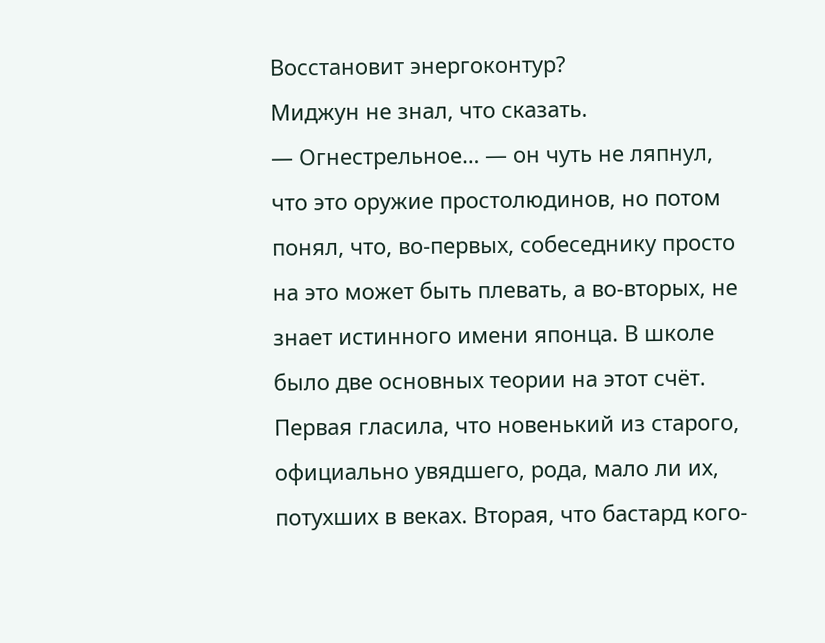Восстановит энергоконтур?
Миджун не знал, что сказать.
— Огнестрельное… — он чуть не ляпнул, что это оружие простолюдинов, но потом понял, что, во-первых, собеседнику просто на это может быть плевать, а во-вторых, не знает истинного имени японца. В школе было две основных теории на этот счёт.
Первая гласила, что новенький из старого, официально увядшего, рода, мало ли их, потухших в веках. Вторая, что бастард кого-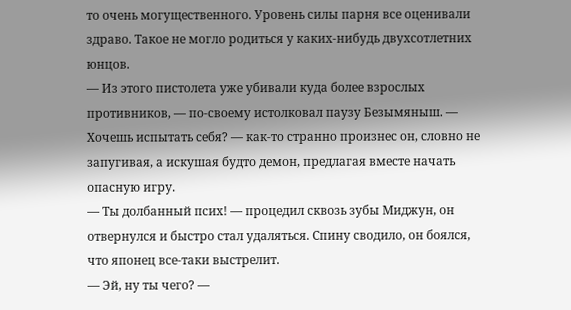то очень могущественного. Уровень силы парня все оценивали здраво. Такое не могло родиться у каких-нибудь двухсотлетних юнцов.
— Из этого пистолета уже убивали куда более взрослых противников, — по-своему истолковал паузу Безымяныш. — Хочешь испытать себя? — как-то странно произнес он, словно не запугивая, а искушая будто демон, предлагая вместе начать опасную игру.
— Ты долбанный псих! — процедил сквозь зубы Миджун, он отвернулся и быстро стал удаляться. Спину сводило, он боялся, что японец все-таки выстрелит.
— Эй, ну ты чего? —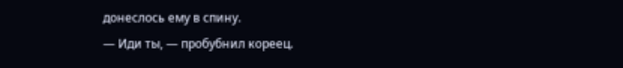донеслось ему в спину.
— Иди ты, — пробубнил кореец.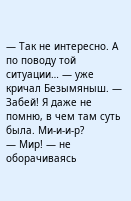— Так не интересно. А по поводу той ситуации… — уже кричал Безымяныш. — Забей! Я даже не помню, в чем там суть была. Ми-и-и-р?
— Мир! — не оборачиваясь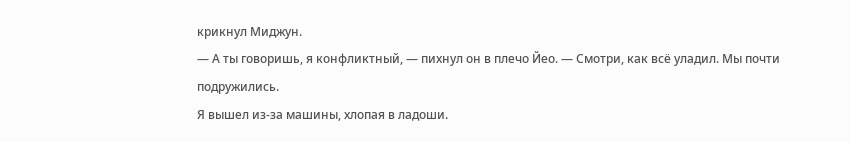крикнул Миджун.
— А ты говоришь, я конфликтный, — пихнул он в плечо Йео. — Смотри, как всё уладил. Мы почти подружились.
Я вышел из-за машины, хлопая в ладоши.